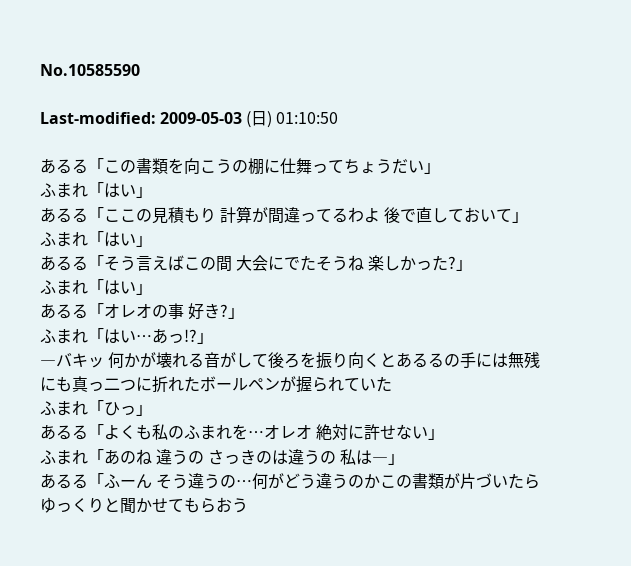No.10585590

Last-modified: 2009-05-03 (日) 01:10:50

あるる「この書類を向こうの棚に仕舞ってちょうだい」
ふまれ「はい」
あるる「ここの見積もり 計算が間違ってるわよ 後で直しておいて」
ふまれ「はい」
あるる「そう言えばこの間 大会にでたそうね 楽しかった?」
ふまれ「はい」
あるる「オレオの事 好き?」
ふまれ「はい…あっ!?」
―バキッ 何かが壊れる音がして後ろを振り向くとあるるの手には無残にも真っ二つに折れたボールペンが握られていた
ふまれ「ひっ」
あるる「よくも私のふまれを…オレオ 絶対に許せない」
ふまれ「あのね 違うの さっきのは違うの 私は―」
あるる「ふーん そう違うの…何がどう違うのかこの書類が片づいたらゆっくりと聞かせてもらおう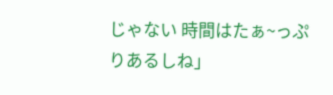じゃない 時間はたぁ~っぷりあるしね」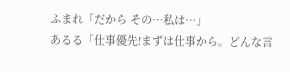ふまれ「だから その…私は…」
あるる「仕事優先!まずは仕事から。どんな言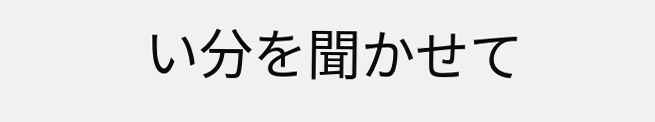い分を聞かせて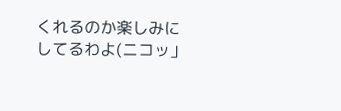くれるのか楽しみにしてるわよ(ニコッ」